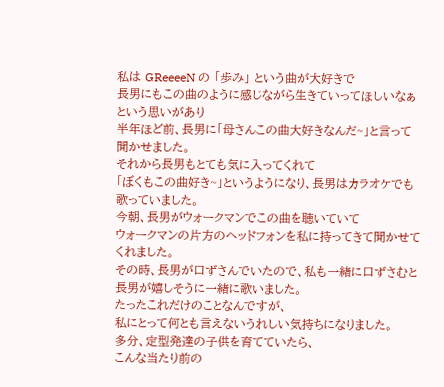私は GReeeeN の 「歩み」 という曲が大好きで
長男にもこの曲のように感じながら生きていってほしいなぁ
という思いがあり
半年ほど前、長男に「母さんこの曲大好きなんだ~」と言って聞かせました。
それから長男もとても気に入ってくれて
「ぼくもこの曲好き~」というようになり、長男はカラオケでも歌っていました。
今朝、長男がウォークマンでこの曲を聴いていて
ウォークマンの片方のヘッドフォンを私に持ってきて聞かせてくれました。
その時、長男が口ずさんでいたので、私も一緒に口ずさむと
長男が嬉しそうに一緒に歌いました。
たったこれだけのことなんですが、
私にとって何とも言えないうれしい気持ちになりました。
多分、定型発達の子供を育てていたら、
こんな当たり前の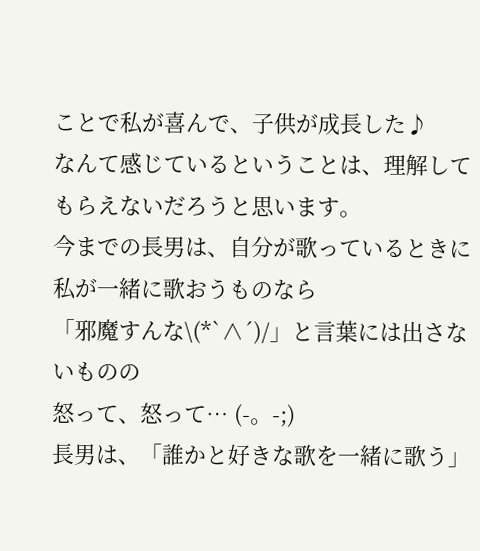ことで私が喜んで、子供が成長した♪
なんて感じているということは、理解してもらえないだろうと思います。
今までの長男は、自分が歌っているときに私が一緒に歌おうものなら
「邪魔すんな\(*`∧´)/」と言葉には出さないものの
怒って、怒って… (-。-;)
長男は、「誰かと好きな歌を一緒に歌う」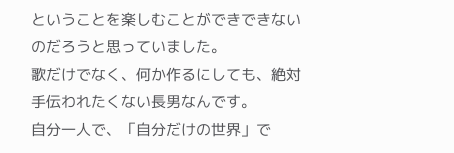ということを楽しむことができできない
のだろうと思っていました。
歌だけでなく、何か作るにしても、絶対手伝われたくない長男なんです。
自分一人で、「自分だけの世界」で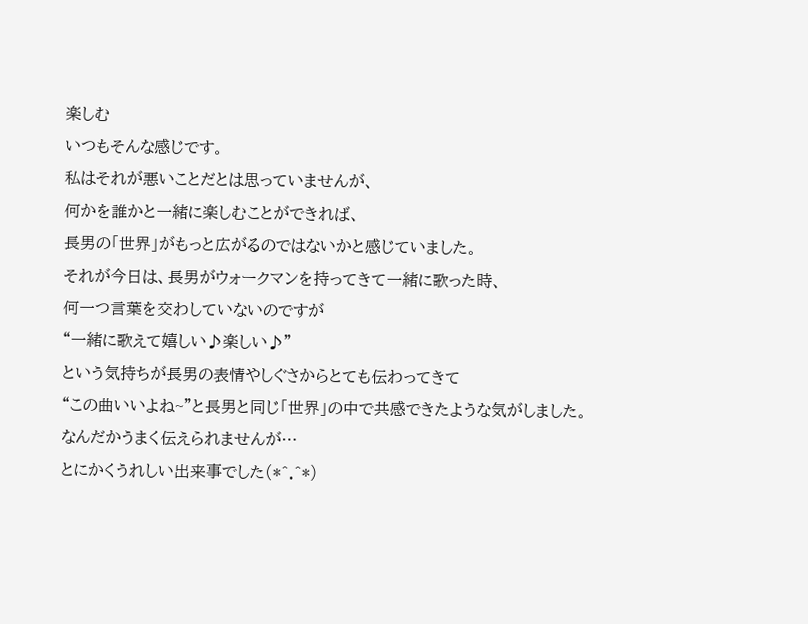楽しむ
いつもそんな感じです。
私はそれが悪いことだとは思っていませんが、
何かを誰かと一緒に楽しむことができれば、
長男の「世界」がもっと広がるのではないかと感じていました。
それが今日は、長男がウォークマンを持ってきて一緒に歌った時、
何一つ言葉を交わしていないのですが
“一緒に歌えて嬉しい♪楽しい♪”
という気持ちが長男の表情やしぐさからとても伝わってきて
“この曲いいよね~”と長男と同じ「世界」の中で共感できたような気がしました。
なんだかうまく伝えられませんが…
とにかくうれしい出来事でした(*^.^*)